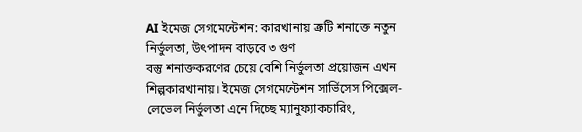AI ইমেজ সেগমেন্টেশন: কারখানায় ত্রুটি শনাক্তে নতুন নির্ভুলতা, উৎপাদন বাড়বে ৩ গুণ
বস্তু শনাক্তকরণের চেয়ে বেশি নির্ভুলতা প্রয়োজন এখন শিল্পকারখানায়। ইমেজ সেগমেন্টেশন সার্ভিসেস পিক্সেল-লেভেল নির্ভুলতা এনে দিচ্ছে ম্যানুফ্যাকচারিং,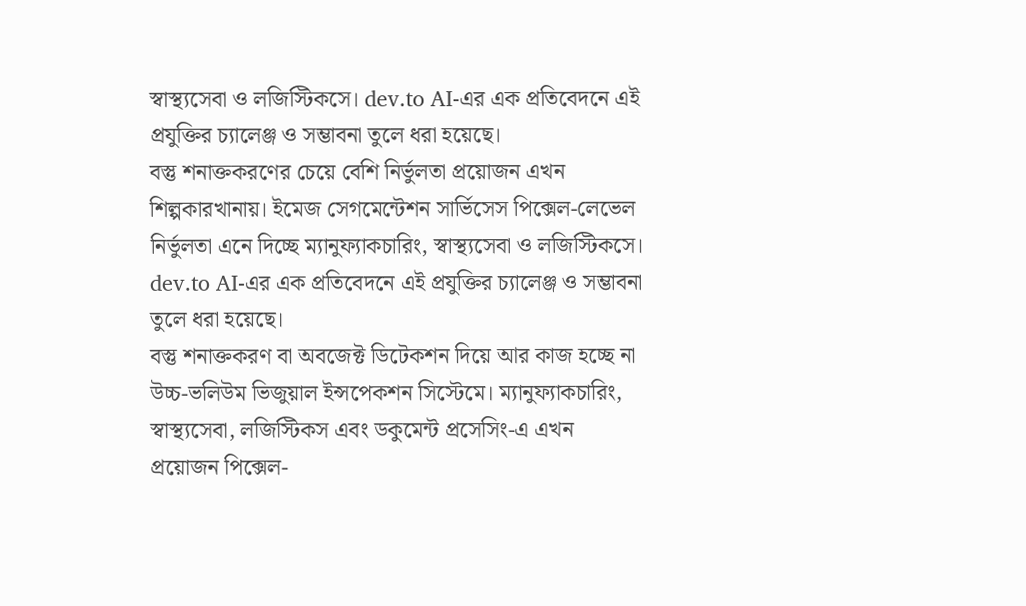স্বাস্থ্যসেবা ও লজিস্টিকসে। dev.to AI-এর এক প্রতিবেদনে এই প্রযুক্তির চ্যালেঞ্জ ও সম্ভাবনা তুলে ধরা হয়েছে।
বস্তু শনাক্তকরণের চেয়ে বেশি নির্ভুলতা প্রয়োজন এখন শিল্পকারখানায়। ইমেজ সেগমেন্টেশন সার্ভিসেস পিক্সেল-লেভেল নির্ভুলতা এনে দিচ্ছে ম্যানুফ্যাকচারিং, স্বাস্থ্যসেবা ও লজিস্টিকসে। dev.to AI-এর এক প্রতিবেদনে এই প্রযুক্তির চ্যালেঞ্জ ও সম্ভাবনা তুলে ধরা হয়েছে।
বস্তু শনাক্তকরণ বা অবজেক্ট ডিটেকশন দিয়ে আর কাজ হচ্ছে না উচ্চ-ভলিউম ভিজুয়াল ইন্সপেকশন সিস্টেমে। ম্যানুফ্যাকচারিং, স্বাস্থ্যসেবা, লজিস্টিকস এবং ডকুমেন্ট প্রসেসিং-এ এখন প্রয়োজন পিক্সেল-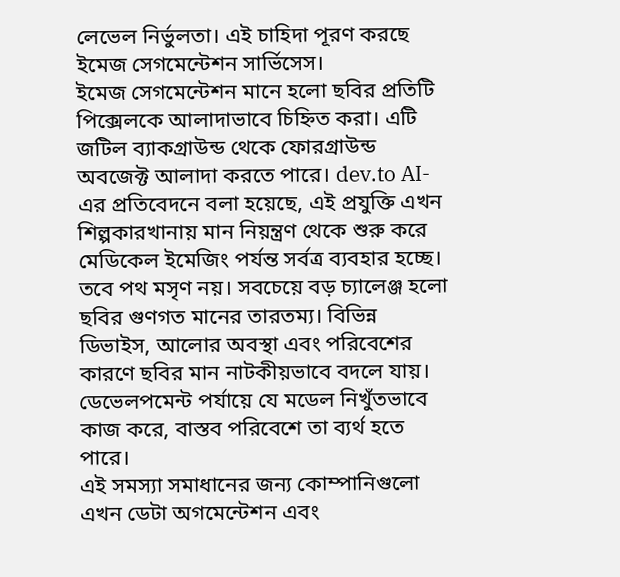লেভেল নির্ভুলতা। এই চাহিদা পূরণ করছে ইমেজ সেগমেন্টেশন সার্ভিসেস।
ইমেজ সেগমেন্টেশন মানে হলো ছবির প্রতিটি পিক্সেলকে আলাদাভাবে চিহ্নিত করা। এটি জটিল ব্যাকগ্রাউন্ড থেকে ফোরগ্রাউন্ড অবজেক্ট আলাদা করতে পারে। dev.to AI-এর প্রতিবেদনে বলা হয়েছে, এই প্রযুক্তি এখন শিল্পকারখানায় মান নিয়ন্ত্রণ থেকে শুরু করে মেডিকেল ইমেজিং পর্যন্ত সর্বত্র ব্যবহার হচ্ছে।
তবে পথ মসৃণ নয়। সবচেয়ে বড় চ্যালেঞ্জ হলো ছবির গুণগত মানের তারতম্য। বিভিন্ন ডিভাইস, আলোর অবস্থা এবং পরিবেশের কারণে ছবির মান নাটকীয়ভাবে বদলে যায়। ডেভেলপমেন্ট পর্যায়ে যে মডেল নিখুঁতভাবে কাজ করে, বাস্তব পরিবেশে তা ব্যর্থ হতে পারে।
এই সমস্যা সমাধানের জন্য কোম্পানিগুলো এখন ডেটা অগমেন্টেশন এবং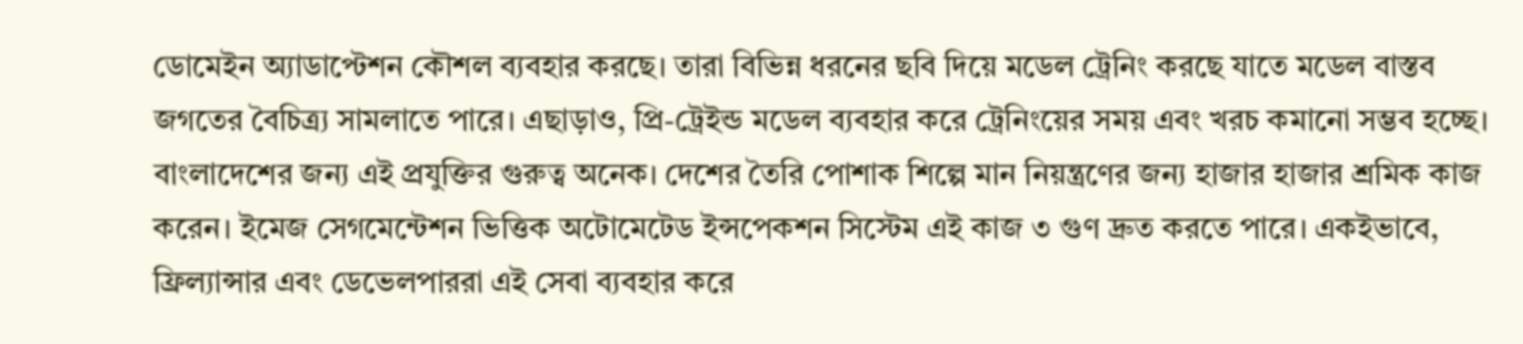ডোমেইন অ্যাডাপ্টেশন কৌশল ব্যবহার করছে। তারা বিভিন্ন ধরনের ছবি দিয়ে মডেল ট্রেনিং করছে যাতে মডেল বাস্তব জগতের বৈচিত্র্য সামলাতে পারে। এছাড়াও, প্রি-ট্রেইন্ড মডেল ব্যবহার করে ট্রেনিংয়ের সময় এবং খরচ কমানো সম্ভব হচ্ছে।
বাংলাদেশের জন্য এই প্রযুক্তির গুরুত্ব অনেক। দেশের তৈরি পোশাক শিল্পে মান নিয়ন্ত্রণের জন্য হাজার হাজার শ্রমিক কাজ করেন। ইমেজ সেগমেন্টেশন ভিত্তিক অটোমেটেড ইন্সপেকশন সিস্টেম এই কাজ ৩ গুণ দ্রুত করতে পারে। একইভাবে, ফ্রিল্যান্সার এবং ডেভেলপাররা এই সেবা ব্যবহার করে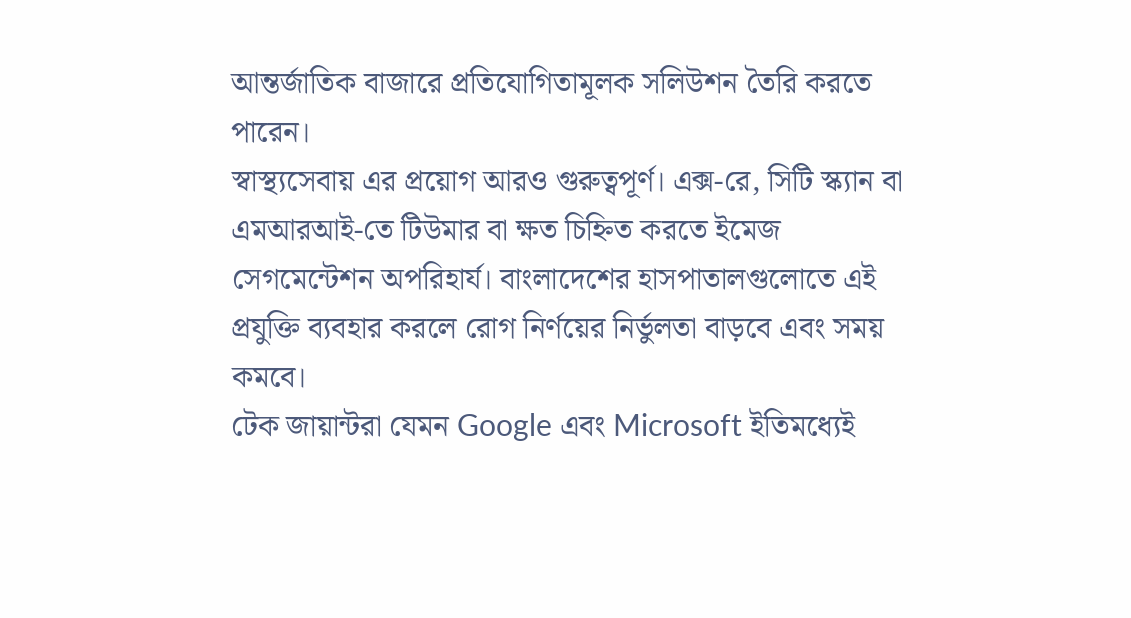আন্তর্জাতিক বাজারে প্রতিযোগিতামূলক সলিউশন তৈরি করতে পারেন।
স্বাস্থ্যসেবায় এর প্রয়োগ আরও গুরুত্বপূর্ণ। এক্স-রে, সিটি স্ক্যান বা এমআরআই-তে টিউমার বা ক্ষত চিহ্নিত করতে ইমেজ সেগমেন্টেশন অপরিহার্য। বাংলাদেশের হাসপাতালগুলোতে এই প্রযুক্তি ব্যবহার করলে রোগ নির্ণয়ের নির্ভুলতা বাড়বে এবং সময় কমবে।
টেক জায়ান্টরা যেমন Google এবং Microsoft ইতিমধ্যেই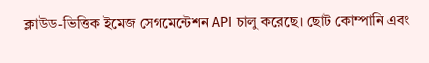ক্লাউড-ভিত্তিক ইমেজ সেগমেন্টেশন API চালু করেছে। ছোট কোম্পানি এবং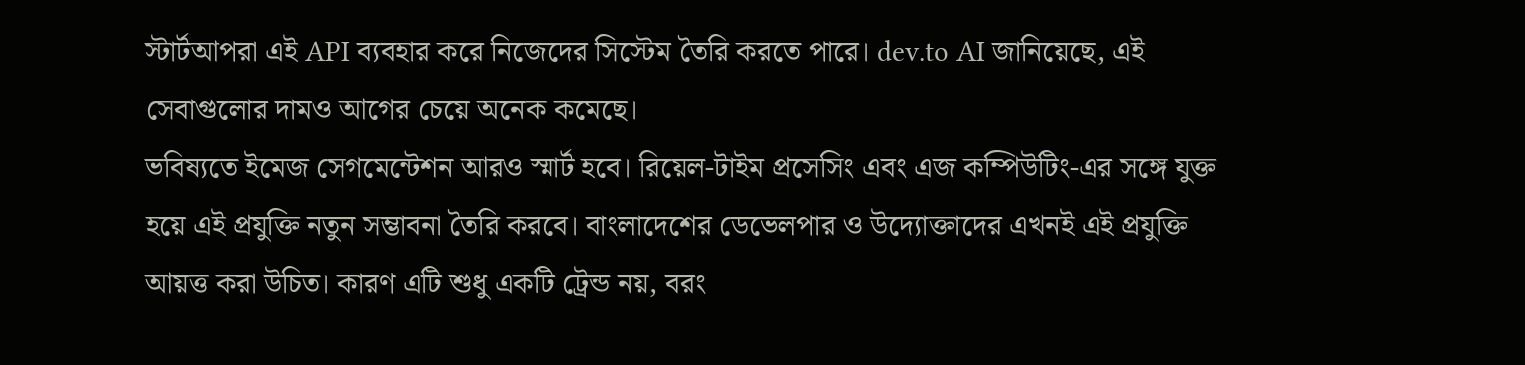স্টার্টআপরা এই API ব্যবহার করে নিজেদের সিস্টেম তৈরি করতে পারে। dev.to AI জানিয়েছে, এই সেবাগুলোর দামও আগের চেয়ে অনেক কমেছে।
ভবিষ্যতে ইমেজ সেগমেন্টেশন আরও স্মার্ট হবে। রিয়েল-টাইম প্রসেসিং এবং এজ কম্পিউটিং-এর সঙ্গে যুক্ত হয়ে এই প্রযুক্তি নতুন সম্ভাবনা তৈরি করবে। বাংলাদেশের ডেভেলপার ও উদ্যোক্তাদের এখনই এই প্রযুক্তি আয়ত্ত করা উচিত। কারণ এটি শুধু একটি ট্রেন্ড নয়, বরং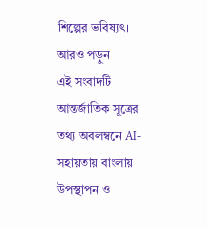শিল্পের ভবিষ্যৎ।
আরও পড়ুন
এই সংবাদটি আন্তর্জাতিক সূত্রের তথ্য অবলম্বনে AI-সহায়তায় বাংলায় উপস্থাপন ও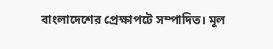বাংলাদেশের প্রেক্ষাপটে সম্পাদিত। মূল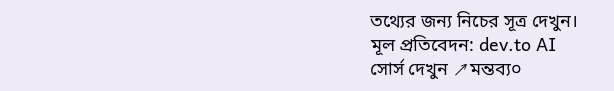তথ্যের জন্য নিচের সূত্র দেখুন।
মূল প্রতিবেদন: dev.to AI
সোর্স দেখুন ↗মন্তব্য০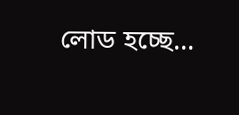লোড হচ্ছে...